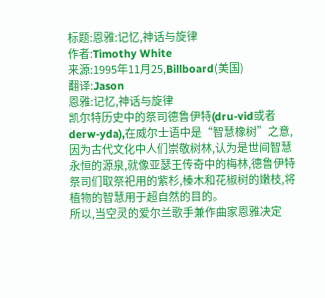标题:恩雅:记忆,神话与旋律
作者:Timothy White
来源:1995年11月25,Billboard(美国)
翻译:Jason
恩雅:记忆,神话与旋律
凯尔特历史中的祭司德鲁伊特(dru-vid或者derw-yda),在威尔士语中是“智慧橡树”之意,因为古代文化中人们崇敬树林,认为是世间智慧永恒的源泉,就像亚瑟王传奇中的梅林,德鲁伊特祭司们取祭祀用的紫杉,榛木和花椒树的嫩枝,将植物的智慧用于超自然的目的。
所以,当空灵的爱尔兰歌手兼作曲家恩雅决定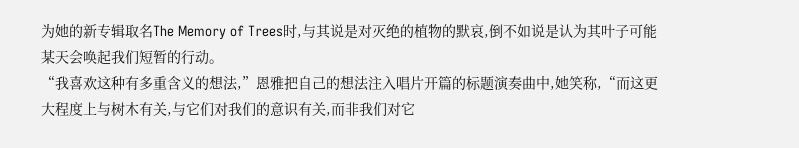为她的新专辑取名The Memory of Trees时,与其说是对灭绝的植物的默哀,倒不如说是认为其叶子可能某天会唤起我们短暂的行动。
“我喜欢这种有多重含义的想法,”恩雅把自己的想法注入唱片开篇的标题演奏曲中,她笑称,“而这更大程度上与树木有关,与它们对我们的意识有关,而非我们对它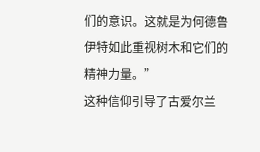们的意识。这就是为何德鲁伊特如此重视树木和它们的精神力量。”
这种信仰引导了古爱尔兰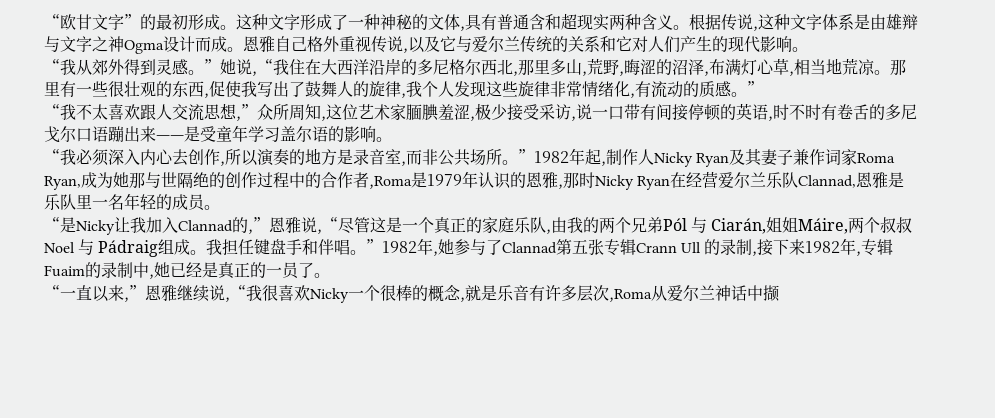“欧甘文字”的最初形成。这种文字形成了一种神秘的文体,具有普通含和超现实两种含义。根据传说,这种文字体系是由雄辩与文字之神Ogma设计而成。恩雅自己格外重视传说,以及它与爱尔兰传统的关系和它对人们产生的现代影响。
“我从郊外得到灵感。”她说,“我住在大西洋沿岸的多尼格尔西北,那里多山,荒野,晦涩的沼泽,布满灯心草,相当地荒凉。那里有一些很壮观的东西,促使我写出了鼓舞人的旋律,我个人发现这些旋律非常情绪化,有流动的质感。”
“我不太喜欢跟人交流思想,”众所周知,这位艺术家腼腆羞涩,极少接受采访,说一口带有间接停顿的英语,时不时有卷舌的多尼戈尔口语蹦出来——是受童年学习盖尔语的影响。
“我必须深入内心去创作,所以演奏的地方是录音室,而非公共场所。”1982年起,制作人Nicky Ryan及其妻子兼作词家Roma Ryan,成为她那与世隔绝的创作过程中的合作者,Roma是1979年认识的恩雅,那时Nicky Ryan在经营爱尔兰乐队Clannad,恩雅是乐队里一名年轻的成员。
“是Nicky让我加入Clannad的,”恩雅说,“尽管这是一个真正的家庭乐队,由我的两个兄弟Pól 与 Ciarán,姐姐Máire,两个叔叔Noel 与 Pádraig组成。我担任键盘手和伴唱。”1982年,她参与了Clannad第五张专辑Crann Ull 的录制,接下来1982年,专辑Fuaim的录制中,她已经是真正的一员了。
“一直以来,”恩雅继续说,“我很喜欢Nicky一个很棒的概念,就是乐音有许多层次,Roma从爱尔兰神话中撷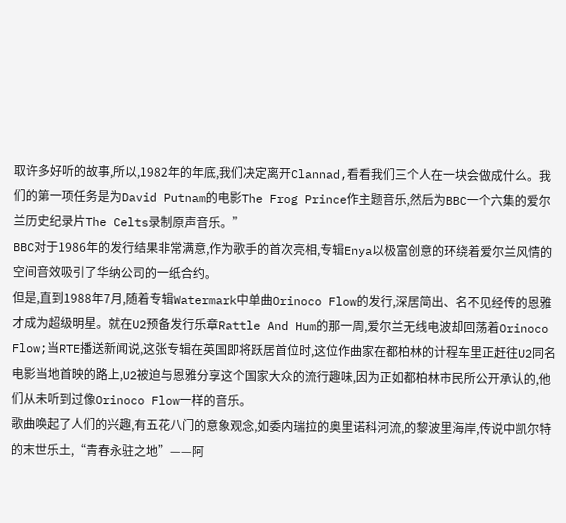取许多好听的故事,所以,1982年的年底,我们决定离开Clannad,看看我们三个人在一块会做成什么。我们的第一项任务是为David Putnam的电影The Frog Prince作主题音乐,然后为BBC一个六集的爱尔兰历史纪录片The Celts录制原声音乐。”
BBC对于1986年的发行结果非常满意,作为歌手的首次亮相,专辑Enya以极富创意的环绕着爱尔兰风情的空间音效吸引了华纳公司的一纸合约。
但是,直到1988年7月,随着专辑Watermark中单曲Orinoco Flow的发行,深居简出、名不见经传的恩雅才成为超级明星。就在U2预备发行乐章Rattle And Hum的那一周,爱尔兰无线电波却回荡着Orinoco Flow;当RTE播送新闻说,这张专辑在英国即将跃居首位时,这位作曲家在都柏林的计程车里正赶往U2同名电影当地首映的路上,U2被迫与恩雅分享这个国家大众的流行趣味,因为正如都柏林市民所公开承认的,他们从未听到过像Orinoco Flow一样的音乐。
歌曲唤起了人们的兴趣,有五花八门的意象观念,如委内瑞拉的奥里诺科河流,的黎波里海岸,传说中凯尔特的末世乐土,“青春永驻之地”——阿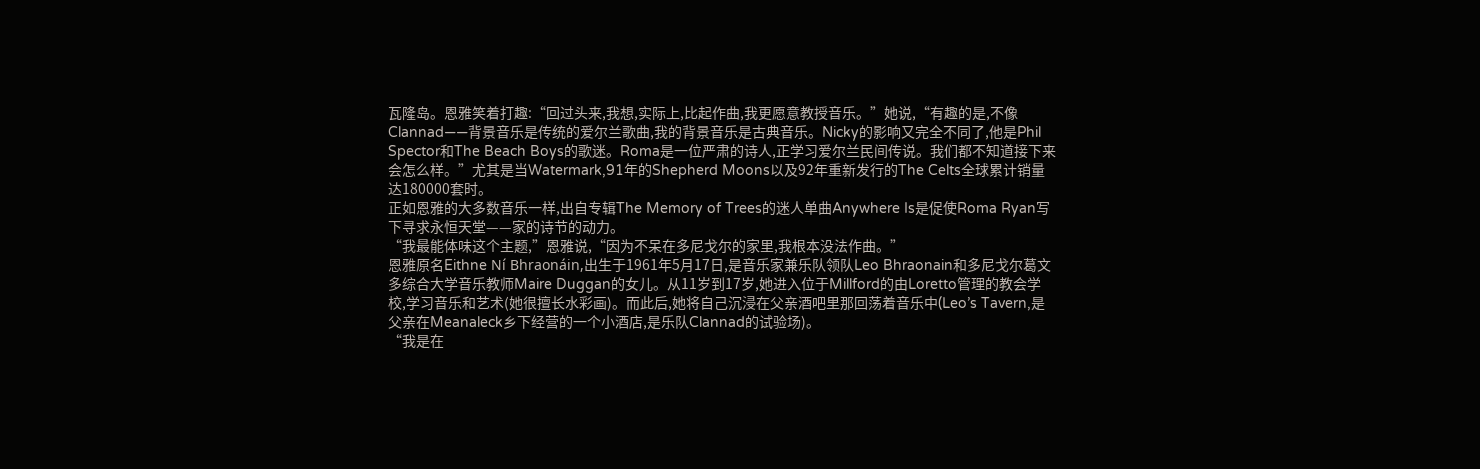瓦隆岛。恩雅笑着打趣:“回过头来,我想,实际上,比起作曲,我更愿意教授音乐。”她说,“有趣的是,不像Clannad——背景音乐是传统的爱尔兰歌曲,我的背景音乐是古典音乐。Nicky的影响又完全不同了,他是Phil Spector和The Beach Boys的歌迷。Roma是一位严肃的诗人,正学习爱尔兰民间传说。我们都不知道接下来会怎么样。”尤其是当Watermark,91年的Shepherd Moons以及92年重新发行的The Celts全球累计销量达180000套时。
正如恩雅的大多数音乐一样,出自专辑The Memory of Trees的迷人单曲Anywhere Is是促使Roma Ryan写下寻求永恒天堂——家的诗节的动力。
“我最能体味这个主题,”恩雅说,“因为不呆在多尼戈尔的家里,我根本没法作曲。”
恩雅原名Eithne Ní Bhraonáin,出生于1961年5月17日,是音乐家兼乐队领队Leo Bhraonain和多尼戈尔葛文多综合大学音乐教师Maire Duggan的女儿。从11岁到17岁,她进入位于Millford的由Loretto管理的教会学校,学习音乐和艺术(她很擅长水彩画)。而此后,她将自己沉浸在父亲酒吧里那回荡着音乐中(Leo’s Tavern,是父亲在Meanaleck乡下经营的一个小酒店,是乐队Clannad的试验场)。
“我是在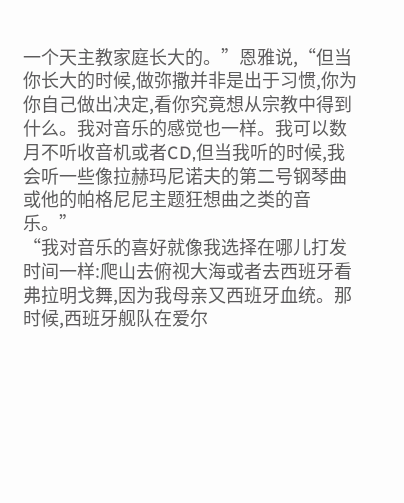一个天主教家庭长大的。”恩雅说,“但当你长大的时候,做弥撒并非是出于习惯,你为你自己做出决定,看你究竟想从宗教中得到什么。我对音乐的感觉也一样。我可以数月不听收音机或者CD,但当我听的时候,我会听一些像拉赫玛尼诺夫的第二号钢琴曲或他的帕格尼尼主题狂想曲之类的音乐。”
“我对音乐的喜好就像我选择在哪儿打发时间一样:爬山去俯视大海或者去西班牙看弗拉明戈舞,因为我母亲又西班牙血统。那时候,西班牙舰队在爱尔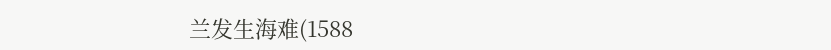兰发生海难(1588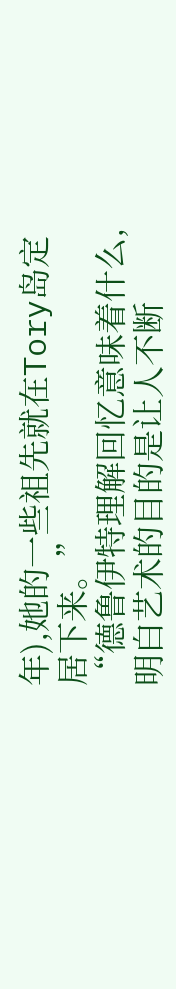年),她的一些祖先就在Tory岛定居下来。”
“德鲁伊特理解回忆意味着什么,明白艺术的目的是让人不断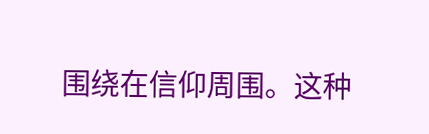围绕在信仰周围。这种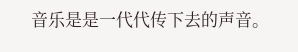音乐是是一代代传下去的声音。